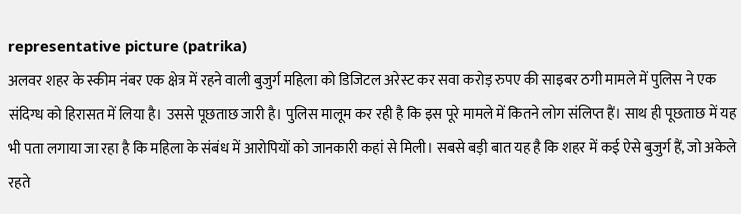representative picture (patrika)
अलवर शहर के स्कीम नंबर एक क्षेत्र में रहने वाली बुजुर्ग महिला को डिजिटल अरेस्ट कर सवा करोड़ रुपए की साइबर ठगी मामले में पुलिस ने एक संदिग्ध को हिरासत में लिया है। उससे पूछताछ जारी है। पुलिस मालूम कर रही है कि इस पूरे मामले में कितने लोग संलिप्त हैं। साथ ही पूछताछ में यह भी पता लगाया जा रहा है कि महिला के संबंध में आरोपियों को जानकारी कहां से मिली। सबसे बड़ी बात यह है कि शहर में कई ऐसे बुजुर्ग हैं, जो अकेले रहते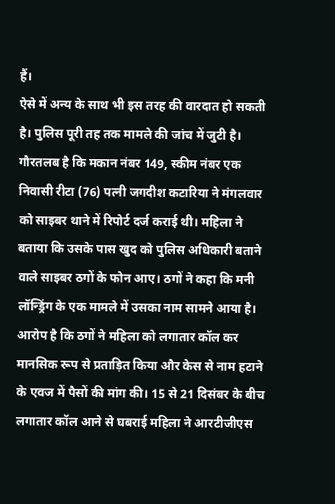हैं।
ऐसे में अन्य के साथ भी इस तरह की वारदात हो सकती है। पुलिस पूरी तह तक मामले की जांच में जुटी है। गौरतलब है कि मकान नंबर 149, स्कीम नंबर एक निवासी रीटा (76) पत्नी जगदीश कटारिया ने मंगलवार को साइबर थाने में रिपोर्ट दर्ज कराई थी। महिला ने बताया कि उसके पास खुद को पुलिस अधिकारी बताने वाले साइबर ठगों के फोन आए। ठगों ने कहा कि मनी लॉन्ड्रिंग के एक मामले में उसका नाम सामने आया है।
आरोप है कि ठगों ने महिला को लगातार कॉल कर मानसिक रूप से प्रताड़ित किया और केस से नाम हटाने के एवज में पैसों की मांग की। 15 से 21 दिसंबर के बीच लगातार कॉल आने से घबराई महिला ने आरटीजीएस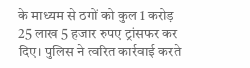के माध्यम से ठगों को कुल 1 करोड़ 25 लाख 5 हजार रुपए ट्रांसफर कर दिए। पुलिस ने त्वरित कार्रवाई करते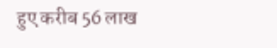हुए करीब 56 लाख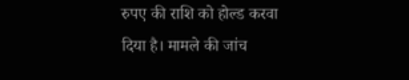रुपए की राशि को होल्ड करवा दिया है। मामले की जांच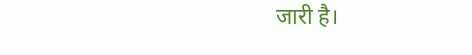जारी है।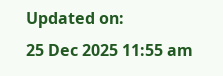Updated on:
25 Dec 2025 11:55 am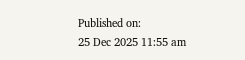Published on:
25 Dec 2025 11:55 am